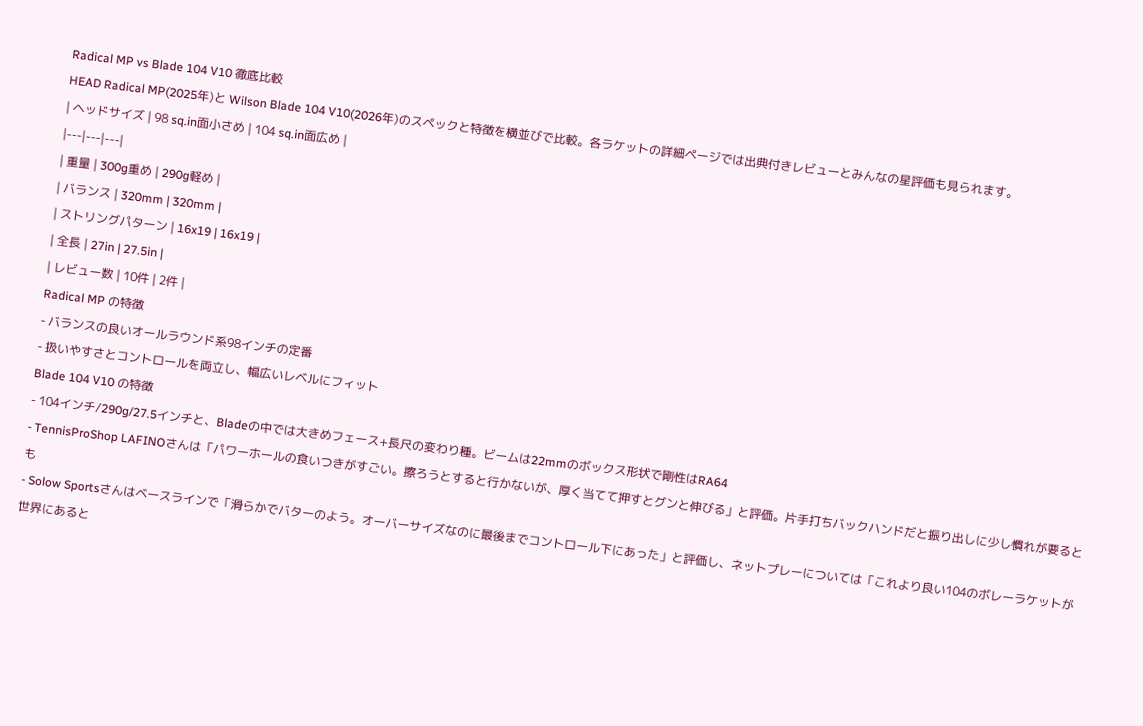Radical MP vs Blade 104 V10 徹底比較
HEAD Radical MP(2025年)と Wilson Blade 104 V10(2026年)のスペックと特徴を横並びで比較。各ラケットの詳細ページでは出典付きレビューとみんなの星評価も見られます。
| ヘッドサイズ | 98 sq.in面小さめ | 104 sq.in面広め |
|---|---|---|
| 重量 | 300g重め | 290g軽め |
| バランス | 320mm | 320mm |
| ストリングパターン | 16x19 | 16x19 |
| 全長 | 27in | 27.5in |
| レビュー数 | 10件 | 2件 |
Radical MP の特徴
- バランスの良いオールラウンド系98インチの定番
- 扱いやすさとコントロールを両立し、幅広いレベルにフィット
Blade 104 V10 の特徴
- 104インチ/290g/27.5インチと、Bladeの中では大きめフェース+長尺の変わり種。ビームは22mmのボックス形状で剛性はRA64
- TennisProShop LAFINOさんは「パワーホールの食いつきがすごい。擦ろうとすると行かないが、厚く当てて押すとグンと伸びる」と評価。片手打ちバックハンドだと振り出しに少し慣れが要るとも
- Solow Sportsさんはベースラインで「滑らかでバターのよう。オーバーサイズなのに最後までコントロール下にあった」と評価し、ネットプレーについては「これより良い104のボレーラケットが世界にあると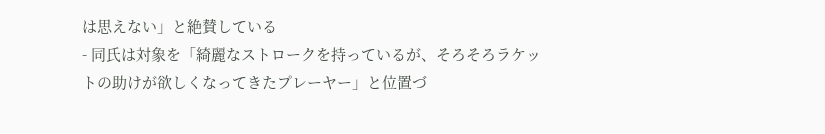は思えない」と絶賛している
- 同氏は対象を「綺麗なストロークを持っているが、そろそろラケットの助けが欲しくなってきたプレーヤー」と位置づ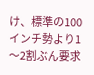け、標準の100インチ勢より1〜2割ぶん要求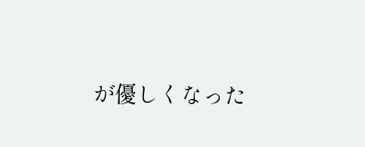が優しくなった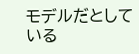モデルだとしている